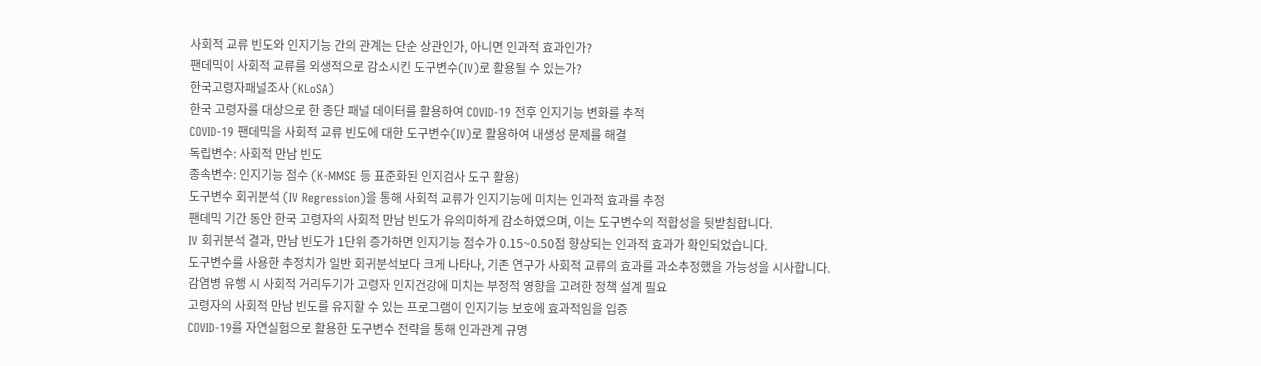사회적 교류 빈도와 인지기능 간의 관계는 단순 상관인가, 아니면 인과적 효과인가?
팬데믹이 사회적 교류를 외생적으로 감소시킨 도구변수(IV)로 활용될 수 있는가?
한국고령자패널조사 (KLoSA)
한국 고령자를 대상으로 한 종단 패널 데이터를 활용하여 COVID-19 전후 인지기능 변화를 추적
COVID-19 팬데믹을 사회적 교류 빈도에 대한 도구변수(IV)로 활용하여 내생성 문제를 해결
독립변수: 사회적 만남 빈도
종속변수: 인지기능 점수 (K-MMSE 등 표준화된 인지검사 도구 활용)
도구변수 회귀분석 (IV Regression)을 통해 사회적 교류가 인지기능에 미치는 인과적 효과를 추정
팬데믹 기간 동안 한국 고령자의 사회적 만남 빈도가 유의미하게 감소하였으며, 이는 도구변수의 적합성을 뒷받침합니다.
IV 회귀분석 결과, 만남 빈도가 1단위 증가하면 인지기능 점수가 0.15~0.50점 향상되는 인과적 효과가 확인되었습니다.
도구변수를 사용한 추정치가 일반 회귀분석보다 크게 나타나, 기존 연구가 사회적 교류의 효과를 과소추정했을 가능성을 시사합니다.
감염병 유행 시 사회적 거리두기가 고령자 인지건강에 미치는 부정적 영향을 고려한 정책 설계 필요
고령자의 사회적 만남 빈도를 유지할 수 있는 프로그램이 인지기능 보호에 효과적임을 입증
COVID-19를 자연실험으로 활용한 도구변수 전략을 통해 인과관계 규명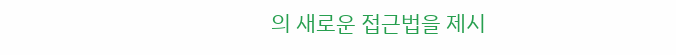의 새로운 접근법을 제시